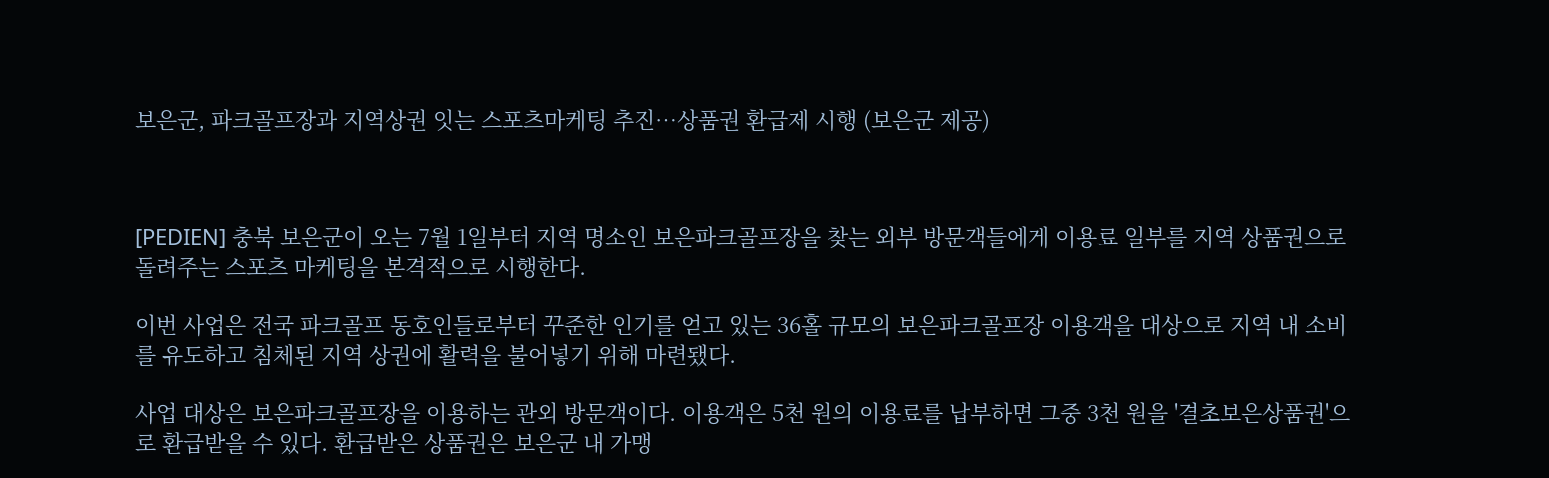보은군, 파크골프장과 지역상권 잇는 스포츠마케팅 추진…상품권 환급제 시행 (보은군 제공)



[PEDIEN] 충북 보은군이 오는 7월 1일부터 지역 명소인 보은파크골프장을 찾는 외부 방문객들에게 이용료 일부를 지역 상품권으로 돌려주는 스포츠 마케팅을 본격적으로 시행한다.

이번 사업은 전국 파크골프 동호인들로부터 꾸준한 인기를 얻고 있는 36홀 규모의 보은파크골프장 이용객을 대상으로 지역 내 소비를 유도하고 침체된 지역 상권에 활력을 불어넣기 위해 마련됐다.

사업 대상은 보은파크골프장을 이용하는 관외 방문객이다. 이용객은 5천 원의 이용료를 납부하면 그중 3천 원을 '결초보은상품권'으로 환급받을 수 있다. 환급받은 상품권은 보은군 내 가맹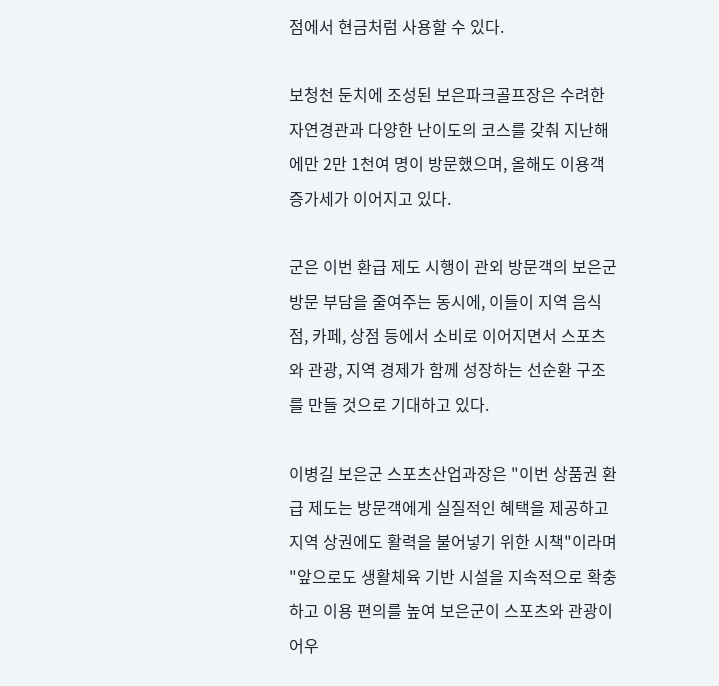점에서 현금처럼 사용할 수 있다.

보청천 둔치에 조성된 보은파크골프장은 수려한 자연경관과 다양한 난이도의 코스를 갖춰 지난해에만 2만 1천여 명이 방문했으며, 올해도 이용객 증가세가 이어지고 있다.

군은 이번 환급 제도 시행이 관외 방문객의 보은군 방문 부담을 줄여주는 동시에, 이들이 지역 음식점, 카페, 상점 등에서 소비로 이어지면서 스포츠와 관광, 지역 경제가 함께 성장하는 선순환 구조를 만들 것으로 기대하고 있다.

이병길 보은군 스포츠산업과장은 "이번 상품권 환급 제도는 방문객에게 실질적인 혜택을 제공하고 지역 상권에도 활력을 불어넣기 위한 시책"이라며 "앞으로도 생활체육 기반 시설을 지속적으로 확충하고 이용 편의를 높여 보은군이 스포츠와 관광이 어우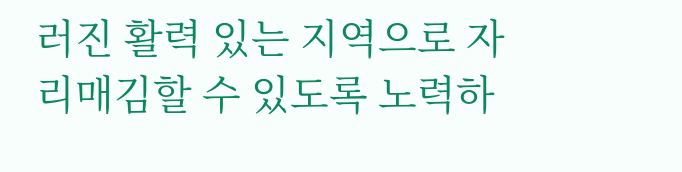러진 활력 있는 지역으로 자리매김할 수 있도록 노력하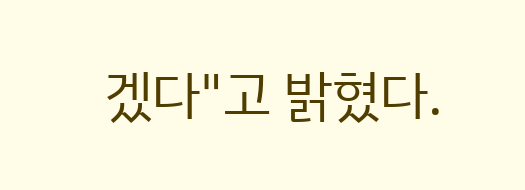겠다"고 밝혔다.